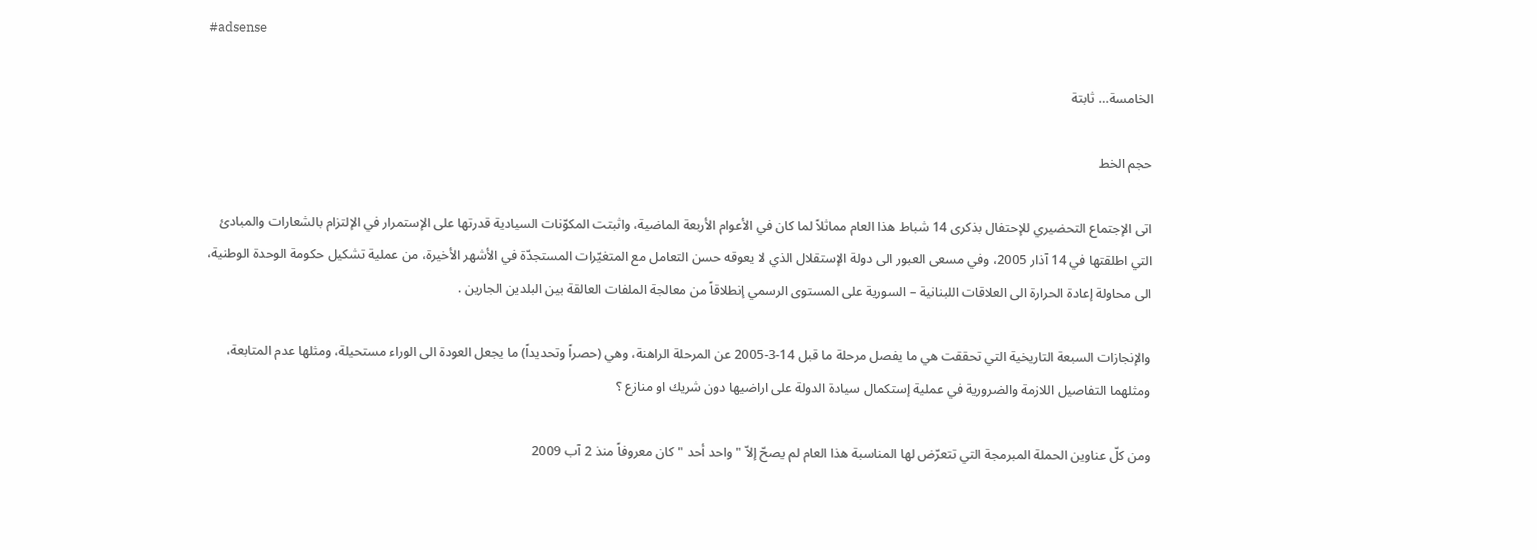#adsense

الخامسة… ثابتة

حجم الخط

اتى الإجتماع التحضيري للإحتفال بذكرى 14 شباط هذا العام مماثلاً لما كان في الأعوام الأربعة الماضية، واثبتت المكوّنات السيادية قدرتها على الإستمرار في الإلتزام بالشعارات والمبادئ التي اطلقتها في 14 آذار 2005، وفي مسعى العبور الى دولة الإستقلال الذي لا يعوقه حسن التعامل مع المتغيّرات المستجدّة في الأشهر الأخيرة، من عملية تشكيل حكومة الوحدة الوطنية، الى محاولة إعادة الحرارة الى العلاقات اللبنانية – السورية على المستوى الرسمي إنطلاقاً من معالجة الملفات العالقة بين البلدين الجارين .

والإنجازات السبعة التاريخية التي تحققت هي ما يفصل مرحلة ما قبل 14-3-2005 عن المرحلة الراهنة، وهي (حصراً وتحديداً) ما يجعل العودة الى الوراء مستحيلة، ومثلها عدم المتابعة، ومثلهما التفاصيل اللازمة والضرورية في عملية إستكمال سيادة الدولة على اراضيها دون شريك او منازع ؟

ومن كلّ عناوين الحملة المبرمجة التي تتعرّض لها المناسبة هذا العام لم يصحّ إلاّ " واحد أحد " كان معروفاً منذ 2 آب 2009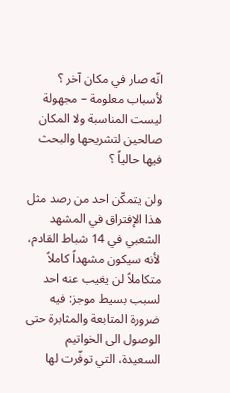انّه صار في مكان آخر ؟ لأسباب معلومة – مجهولة ليست المناسبة ولا المكان صالحين لتشريحها والبحث فيها حالياً ؟

ولن يتمكّن احد من رصد مثل هذا الإفتراق في المشهد الشعبي في 14 شباط القادم، لأنه سيكون مشهداً كاملاً متكاملاً لن يغيب عنه احد لسبب بسيط موجز: فيه ضرورة المتابعة والمثابرة حتى الوصول الى الخواتيم السعيدة، التي توفّرت لها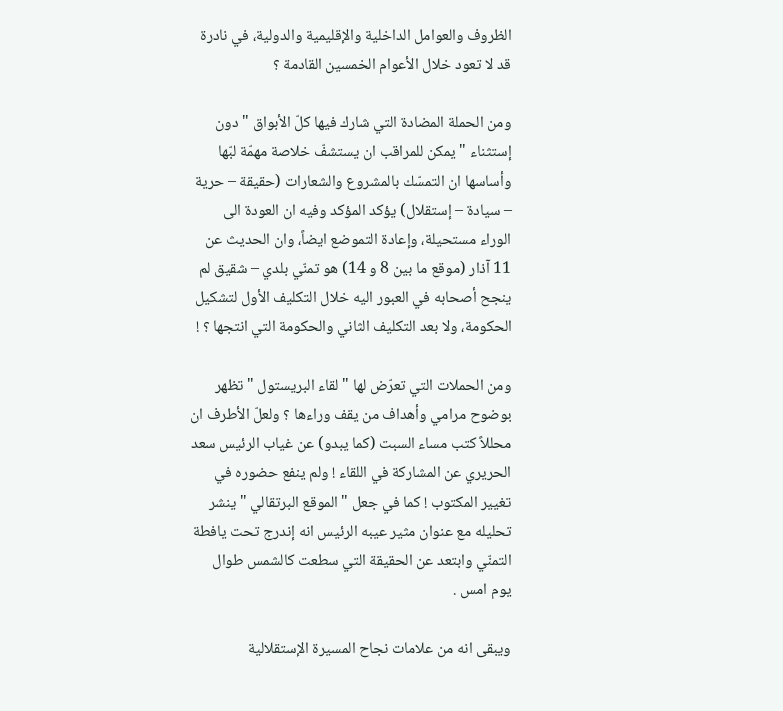الظروف والعوامل الداخلية والإقليمية والدولية، في نادرة قد لا تعود خلال الأعوام الخمسين القادمة ؟

ومن الحملة المضادة التي شارك فيها كلّ الأبواق " دون إستثناء " يمكن للمراقب ان يستشفّ خلاصة مهمّة لبّها وأساسها ان التمسّك بالمشروع والشعارات (حقيقة – حرية – سيادة – إستقلال) يؤكد المؤكد وفيه ان العودة الى الوراء مستحيلة، وإعادة التموضع ايضاً، وان الحديث عن 11 آذار (موقع ما بين 8 و 14) هو تمنّي بلدي – شقيق لم ينجح أصحابه في العبور اليه خلال التكليف الأول لتشكيل الحكومة، ولا بعد التكليف الثاني والحكومة التي انتجها ؟ !

ومن الحملات التي تعرّض لها " لقاء البريستول " تظهر بوضوح مرامي وأهداف من يقف وراءها ؟ ولعلّ الأطرف ان محللاً كتب مساء السبت (كما يبدو) عن غياب الرئيس سعد الحريري عن المشاركة في اللقاء ! ولم ينفع حضوره في تغيير المكتوب ! كما في جعل " الموقع البرتقالي " ينشر تحليله مع عنوان مثير عيبه الرئيس انه إندرج تحت يافطة التمنّي وابتعد عن الحقيقة التي سطعت كالشمس طوال يوم امس .

ويبقى انه من علامات نجاح المسيرة الإستقلالية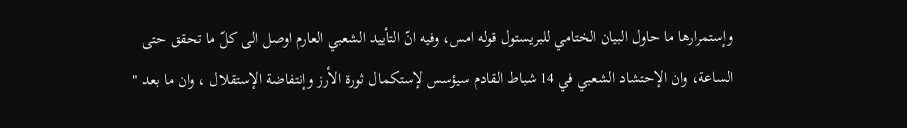وإستمرارها ما حاول البيان الختامي للبريستول قوله امس، وفيه انّ التأييد الشعبي العارم اوصل الى كلّ ما تحقق حتى الساعة، وان الإحتشاد الشعبي في 14 شباط القادم سيؤسس لإستكمال ثورة الأرز وإنتفاضة الإستقلال ، وان ما بعد "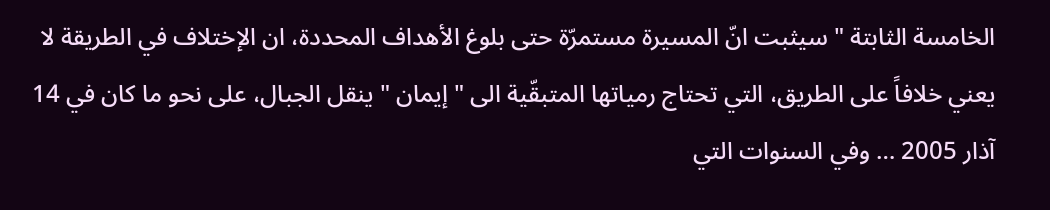الخامسة الثابتة " سيثبت انّ المسيرة مستمرّة حتى بلوغ الأهداف المحددة، ان الإختلاف في الطريقة لا يعني خلافاً على الطريق، التي تحتاج رمياتها المتبقّية الى " إيمان " ينقل الجبال، على نحو ما كان في 14 آذار 2005 … وفي السنوات التي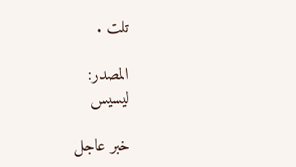تلت .

المصدر:
ليسيس

خبر عاجل